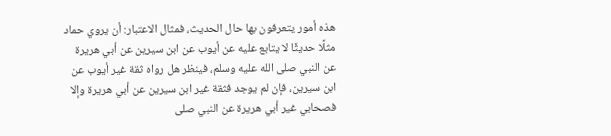هذه أمور يتعرفون بها حال الحديث، فمثال الاعتبار: أن يروي حماد مثلًا حديثًا لا يتابع عليه عن أيوب عن ابن سيرين عن أبي هريرة عن النبي صلى الله عليه وسلم، فينظر هل رواه ثقة غير أيوب عن ابن سيرين، فإن لم يوجد فثقة غير ابن سيرين عن أبي هريرة وإلا فصحابي غير أبي هريرة عن النبي صلى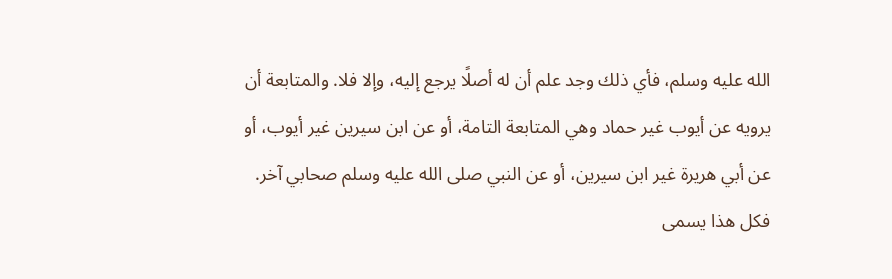الله عليه وسلم، فأي ذلك وجد علم أن له أصلًا يرجع إليه، وإلا فلا. والمتابعة أن يرويه عن أيوب غير حماد وهي المتابعة التامة، أو عن ابن سيرين غير أيوب، أو عن أبي هريرة غير ابن سيرين، أو عن النبي صلى الله عليه وسلم صحابي آخر. فكل هذا يسمى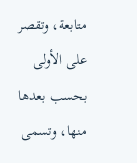متابعة، وتقصر على الأولى بحسب بعدها منها، وتسمى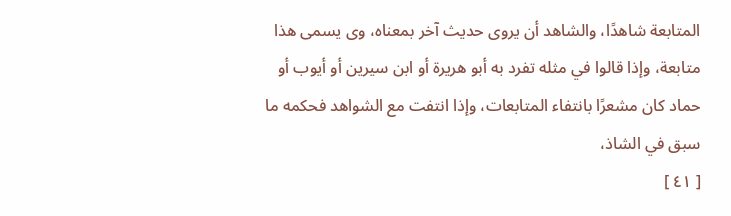المتابعة شاهدًا، والشاهد أن يروى حديث آخر بمعناه، وى يسمى هذا متابعة، وإذا قالوا في مثله تفرد به أبو هريرة أو ابن سيرين أو أيوب أو حماد كان مشعرًا بانتفاء المتابعات، وإذا انتفت مع الشواهد فحكمه ما سبق في الشاذ،
[ ٤١ ]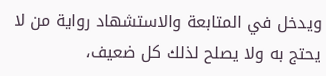ويدخل في المتابعة والاستشهاد رواية من لا يحتج به ولا يصلح لذلك كل ضعيف،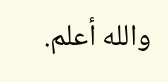والله أعلم.